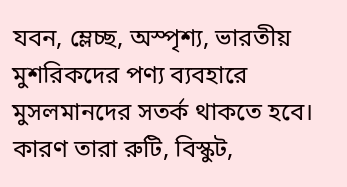যবন, ম্লেচ্ছ, অস্পৃশ্য, ভারতীয় মুশরিকদের পণ্য ব্যবহারে মুসলমানদের সতর্ক থাকতে হবে।
কারণ তারা রুটি, বিস্কুট,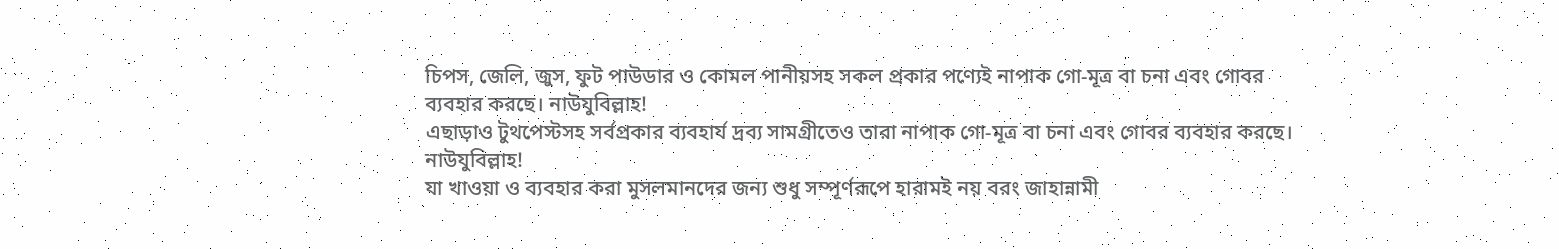চিপস, জেলি, জুস, ফুট পাউডার ও কোমল পানীয়সহ সকল প্রকার পণ্যেই নাপাক গো-মূত্র বা চনা এবং গোবর ব্যবহার করছে। নাউযুবিল্লাহ!
এছাড়াও টুথপেস্টসহ সর্বপ্রকার ব্যবহার্য দ্রব্য সামগ্রীতেও তারা নাপাক গো-মূত্র বা চনা এবং গোবর ব্যবহার করছে। নাউযুবিল্লাহ!
যা খাওয়া ও ব্যবহার করা মুসলমানদের জন্য শুধু সম্পূর্ণরূপে হারামই নয় বরং জাহান্নামী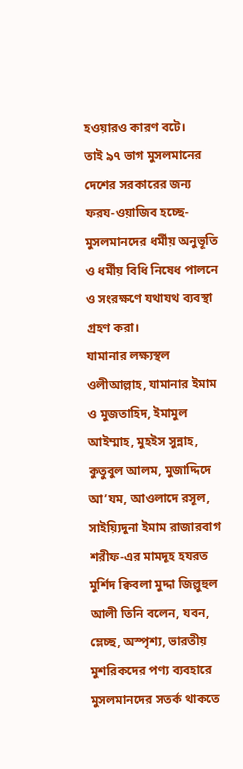হওয়ারও কারণ বটে।
তাই ৯৭ ভাগ মুসলমানের দেশের সরকারের জন্য ফরয-ওয়াজিব হচ্ছে- মুসলমানদের ধর্মীয় অনুভূতি ও ধর্মীয় বিধি নিষেধ পালনে ও সংরক্ষণে যথাযথ ব্যবস্থা গ্রহণ করা।
যামানার লক্ষ্যস্থল ওলীআল্লাহ, যামানার ইমাম ও মুজতাহিদ, ইমামুল আইম্মাহ, মুহইস সুন্নাহ, কুতুবুল আলম, মুজাদ্দিদে আ’যম, আওলাদে রসূল, সাইয়্যিদুনা ইমাম রাজারবাগ শরীফ-এর মামদূহ হযরত মুর্শিদ ক্বিবলা মুদ্দা জিল্লুহুল আলী তিনি বলেন, যবন, ম্লেচ্ছ, অস্পৃশ্য, ভারতীয় মুশরিকদের পণ্য ব্যবহারে মুসলমানদের সতর্ক থাকতে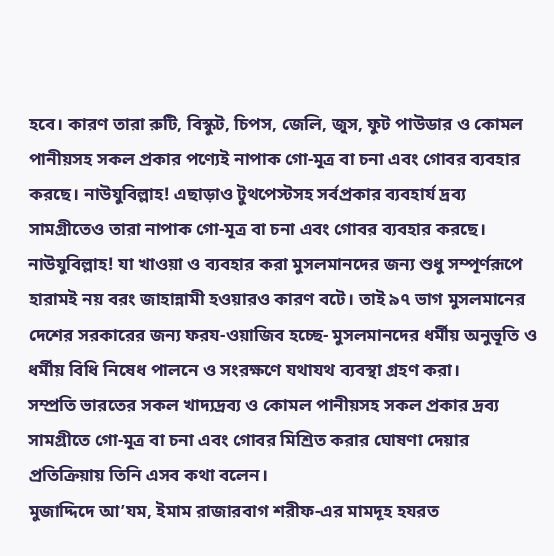হবে। কারণ তারা রুটি, বিস্কুট, চিপস, জেলি, জুস, ফুট পাউডার ও কোমল পানীয়সহ সকল প্রকার পণ্যেই নাপাক গো-মূত্র বা চনা এবং গোবর ব্যবহার করছে। নাউযুবিল্লাহ! এছাড়াও টুথপেস্টসহ সর্বপ্রকার ব্যবহার্য দ্রব্য সামগ্রীতেও তারা নাপাক গো-মূত্র বা চনা এবং গোবর ব্যবহার করছে। নাউযুবিল্লাহ! যা খাওয়া ও ব্যবহার করা মুসলমানদের জন্য শুধু সম্পূর্ণরূপে হারামই নয় বরং জাহান্নামী হওয়ারও কারণ বটে। তাই ৯৭ ভাগ মুসলমানের দেশের সরকারের জন্য ফরয-ওয়াজিব হচ্ছে- মুসলমানদের ধর্মীয় অনুভূতি ও ধর্মীয় বিধি নিষেধ পালনে ও সংরক্ষণে যথাযথ ব্যবস্থা গ্রহণ করা।
সম্প্রতি ভারতের সকল খাদ্যদ্রব্য ও কোমল পানীয়সহ সকল প্রকার দ্রব্য সামগ্রীতে গো-মূত্র বা চনা এবং গোবর মিশ্রিত করার ঘোষণা দেয়ার প্রতিক্রিয়ায় তিনি এসব কথা বলেন।
মুজাদ্দিদে আ’যম, ইমাম রাজারবাগ শরীফ-এর মামদূহ হযরত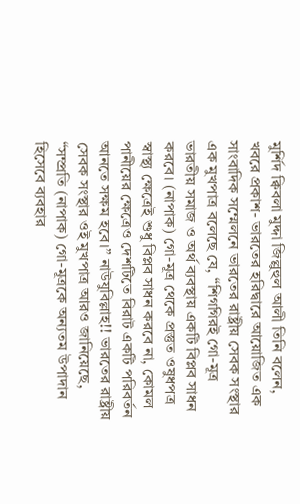মুর্শিদ ক্বিবলা মুদ্দা জিল্লুহুল আলী তিনি বলেন, খবরে প্রকাশ- ভারতের হরিদ্বারে আয়োজিত এক সাংবাদিক সম্মেলনে ভারতের রাষ্ট্রীয় সেবক সংস্থার এক মুখপাত্র বলেছে যে, “শিগগিরই গো-মূত্র ভারতীয় সমাজ ও অর্থ ব্যবস্থায় একটি বিপ্লব সাধন করবে। (নাপাক) গো-মূত্র থেকে প্রস্তুত ওষুধপত্র স্বাস্থ্য ক্ষেত্রেই শুধু বিপ্লব সাধন করবে না, কোমল পানীয়ের ক্ষেত্রেও দেশটিতে বিরাট একটি পরিবর্তন আনতে সক্ষম হবে।” নাউযুবিল্লাহ!! ভারতের রাষ্ট্রীয় সেবক সংস্থার ওই মুখপাত্র আরও জানিয়েছে, “সম্প্রতি (নাপাক) গো-মূত্রকে অন্যতম উপাদান হিসেবে ব্যবহার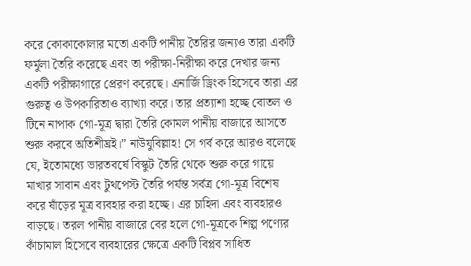করে কোকাকোলার মতো একটি পানীয় তৈরির জন্যও তারা একটি ফর্মুলা তৈরি করেছে এবং তা পরীক্ষা-নিরীক্ষা করে দেখার জন্য একটি পরীক্ষাগারে প্রেরণ করেছে। এনার্জি ড্রিংক হিসেবে তারা এর গুরুত্ব ও উপকারিতাও ব্যাখ্যা করে। তার প্রত্যাশা হচ্ছে বোতল ও টিনে নাপাক গো-মূত্র দ্বারা তৈরি কোমল পানীয় বাজারে আসতে শুরু করবে অতিশীঘ্রই।” নাউযুবিল্লাহ! সে গর্ব করে আরও বলেছে যে, ইতোমধ্যে ভারতবর্ষে বিস্কুট তৈরি থেকে শুরু করে গায়ে মাখার সাবান এবং টুথপেস্ট তৈরি পর্যন্ত সর্বত্র গো-মূত্র বিশেষ করে ষাঁড়ের মূত্র ব্যবহার করা হচ্ছে। এর চাহিদা এবং ব্যবহারও বাড়ছে। তরল পানীয় বাজারে বের হলে গো-মূত্রকে শিল্প পণ্যের কাঁচামাল হিসেবে ব্যবহারের ক্ষেত্রে একটি বিপ্লব সাধিত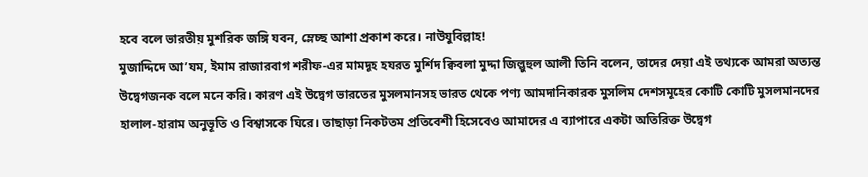হবে বলে ভারতীয় মুশরিক জঙ্গি যবন, ম্লেচ্ছ আশা প্রকাশ করে। নাউযুবিল্লাহ!
মুজাদ্দিদে আ’যম, ইমাম রাজারবাগ শরীফ-এর মামদূহ হযরত মুর্শিদ ক্বিবলা মুদ্দা জিল্লুহুল আলী তিনি বলেন, তাদের দেয়া এই তথ্যকে আমরা অত্যন্ত উদ্বেগজনক বলে মনে করি। কারণ এই উদ্বেগ ভারতের মুসলমানসহ ভারত থেকে পণ্য আমদানিকারক মুসলিম দেশসমূহের কোটি কোটি মুসলমানদের হালাল-হারাম অনুভূতি ও বিশ্বাসকে ঘিরে। তাছাড়া নিকটতম প্রতিবেশী হিসেবেও আমাদের এ ব্যাপারে একটা অতিরিক্ত উদ্বেগ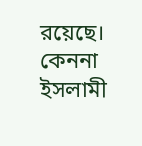রয়েছে। কেননা ইসলামী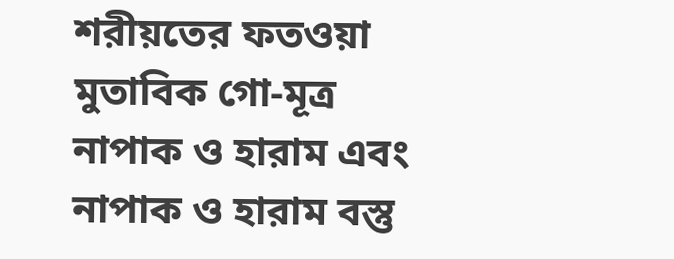শরীয়তের ফতওয়া মুতাবিক গো-মূত্র নাপাক ও হারাম এবং নাপাক ও হারাম বস্তু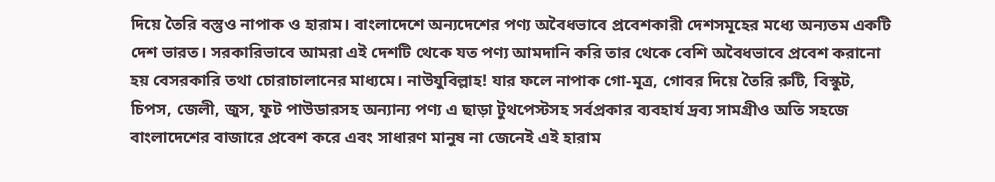দিয়ে তৈরি বস্তুও নাপাক ও হারাম। বাংলাদেশে অন্যদেশের পণ্য অবৈধভাবে প্রবেশকারী দেশসমূহের মধ্যে অন্যতম একটি দেশ ভারত। সরকারিভাবে আমরা এই দেশটি থেকে যত পণ্য আমদানি করি তার থেকে বেশি অবৈধভাবে প্রবেশ করানো হয় বেসরকারি তথা চোরাচালানের মাধ্যমে। নাউযুবিল্লাহ! যার ফলে নাপাক গো-মূত্র, গোবর দিয়ে তৈরি রুটি, বিস্কুট, চিপস, জেলী, জুস, ফুট পাউডারসহ অন্যান্য পণ্য এ ছাড়া টুথপেস্টসহ সর্বপ্রকার ব্যবহার্য দ্রব্য সামগ্রীও অতি সহজে বাংলাদেশের বাজারে প্রবেশ করে এবং সাধারণ মানুষ না জেনেই এই হারাম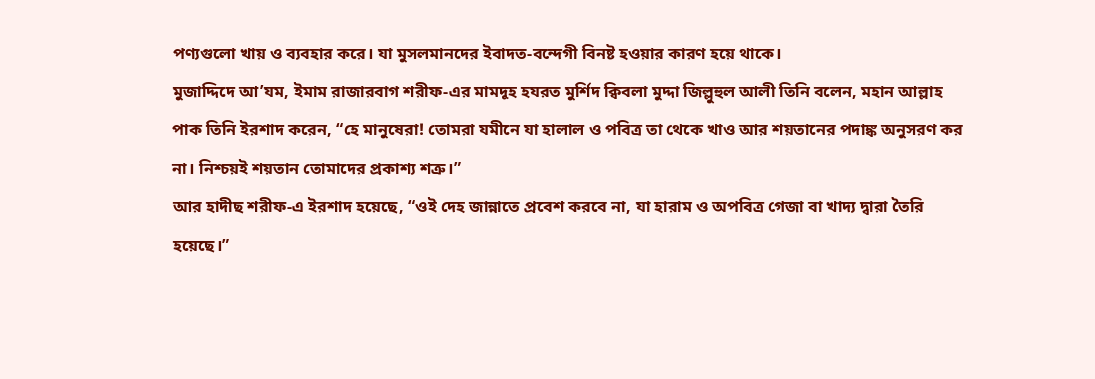পণ্যগুলো খায় ও ব্যবহার করে। যা মুসলমানদের ইবাদত-বন্দেগী বিনষ্ট হওয়ার কারণ হয়ে থাকে।
মুজাদ্দিদে আ’যম, ইমাম রাজারবাগ শরীফ-এর মামদূহ হযরত মুর্শিদ ক্বিবলা মুদ্দা জিল্লুহুল আলী তিনি বলেন, মহান আল্লাহ পাক তিনি ইরশাদ করেন, “হে মানুষেরা! তোমরা যমীনে যা হালাল ও পবিত্র তা থেকে খাও আর শয়তানের পদাঙ্ক অনুসরণ কর না। নিশ্চয়ই শয়তান তোমাদের প্রকাশ্য শত্রু।”
আর হাদীছ শরীফ-এ ইরশাদ হয়েছে, “ওই দেহ জান্নাতে প্রবেশ করবে না, যা হারাম ও অপবিত্র গেজা বা খাদ্য দ্বারা তৈরি হয়েছে।”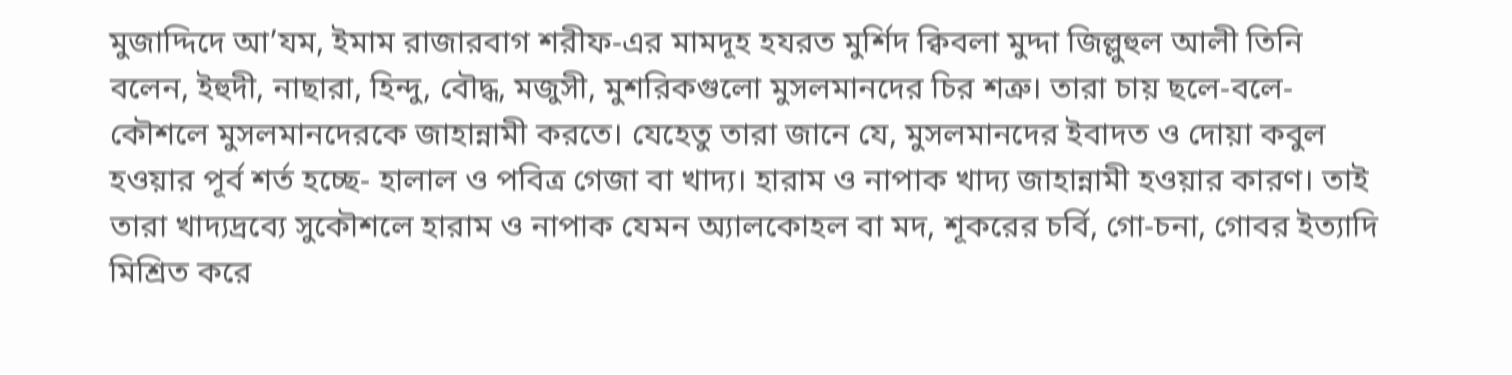মুজাদ্দিদে আ’যম, ইমাম রাজারবাগ শরীফ-এর মামদূহ হযরত মুর্শিদ ক্বিবলা মুদ্দা জিল্লুহুল আলী তিনি বলেন, ইহুদী, নাছারা, হিন্দু, বৌদ্ধ, মজুসী, মুশরিকগুলো মুসলমানদের চির শত্রু। তারা চায় ছলে-বলে-কৌশলে মুসলমানদেরকে জাহান্নামী করতে। যেহেতু তারা জানে যে, মুসলমানদের ইবাদত ও দোয়া কবুল হওয়ার পূর্ব শর্ত হচ্ছে- হালাল ও পবিত্র গেজা বা খাদ্য। হারাম ও নাপাক খাদ্য জাহান্নামী হওয়ার কারণ। তাই তারা খাদ্যদ্রব্যে সুকৌশলে হারাম ও নাপাক যেমন অ্যালকোহল বা মদ, শূকরের চর্বি, গো-চনা, গোবর ইত্যাদি মিশ্রিত করে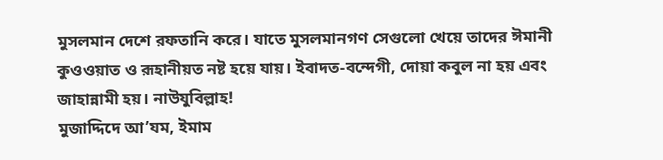মুসলমান দেশে রফতানি করে। যাতে মুসলমানগণ সেগুলো খেয়ে তাদের ঈমানী কুওওয়াত ও রূহানীয়ত নষ্ট হয়ে যায়। ইবাদত-বন্দেগী, দোয়া কবুল না হয় এবং জাহান্নামী হয়। নাউযুবিল্লাহ!
মুজাদ্দিদে আ’যম, ইমাম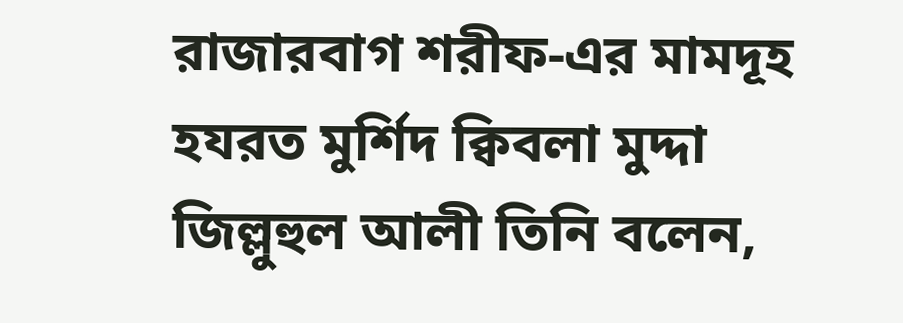রাজারবাগ শরীফ-এর মামদূহ হযরত মুর্শিদ ক্বিবলা মুদ্দা জিল্লুহুল আলী তিনি বলেন,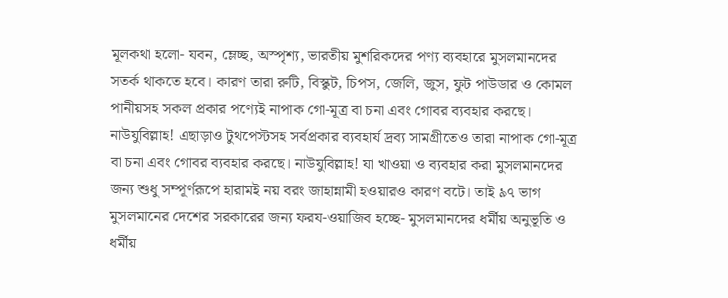মূলকথা হলো- যবন, ম্লেচ্ছ, অস্পৃশ্য, ভারতীয় মুশরিকদের পণ্য ব্যবহারে মুসলমানদের সতর্ক থাকতে হবে। কারণ তারা রুটি, বিস্কুট, চিপস, জেলি, জুস, ফুট পাউডার ও কোমল পানীয়সহ সকল প্রকার পণ্যেই নাপাক গো-মূত্র বা চনা এবং গোবর ব্যবহার করছে। নাউযুবিল্লাহ! এছাড়াও টুথপেস্টসহ সর্বপ্রকার ব্যবহার্য দ্রব্য সামগ্রীতেও তারা নাপাক গো-মূত্র বা চনা এবং গোবর ব্যবহার করছে। নাউযুবিল্লাহ! যা খাওয়া ও ব্যবহার করা মুসলমানদের জন্য শুধু সম্পূর্ণরূপে হারামই নয় বরং জাহান্নামী হওয়ারও কারণ বটে। তাই ৯৭ ভাগ মুসলমানের দেশের সরকারের জন্য ফরয-ওয়াজিব হচ্ছে- মুসলমানদের ধর্মীয় অনুভূতি ও ধর্মীয়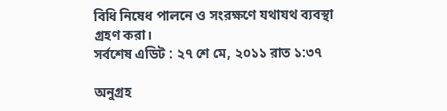বিধি নিষেধ পালনে ও সংরক্ষণে যথাযথ ব্যবস্থা গ্রহণ করা।
সর্বশেষ এডিট : ২৭ শে মে, ২০১১ রাত ১:৩৭

অনুগ্রহ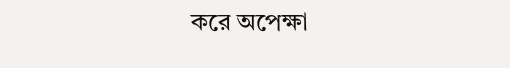করে অপেক্ষা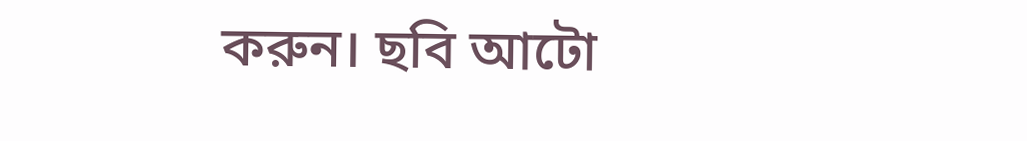করুন। ছবি আটো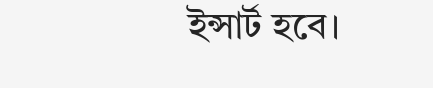ইন্সার্ট হবে।